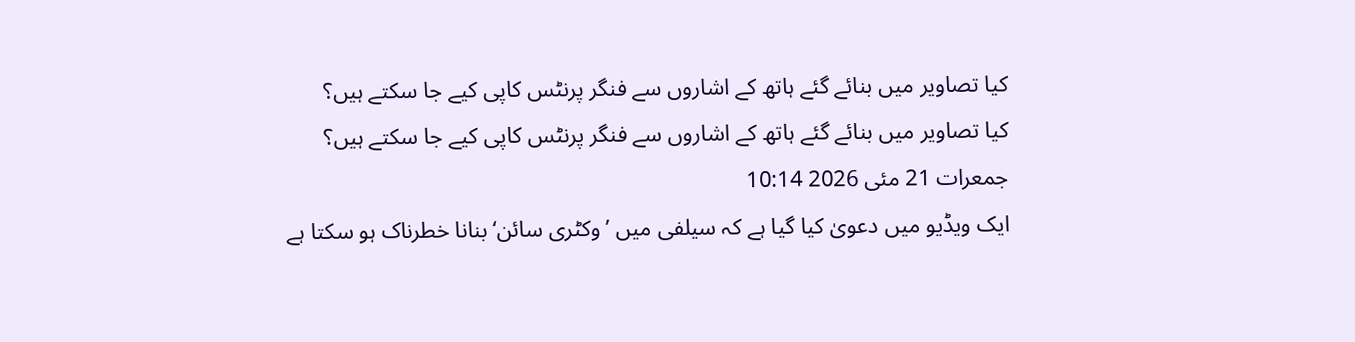کیا تصاویر میں بنائے گئے ہاتھ کے اشاروں سے فنگر پرنٹس کاپی کیے جا سکتے ہیں؟
کیا تصاویر میں بنائے گئے ہاتھ کے اشاروں سے فنگر پرنٹس کاپی کیے جا سکتے ہیں؟
جمعرات 21 مئی 2026 10:14
ایک ویڈیو میں دعویٰ کیا گیا ہے کہ سیلفی میں ’وکٹری سائن‘ بنانا خطرناک ہو سکتا ہے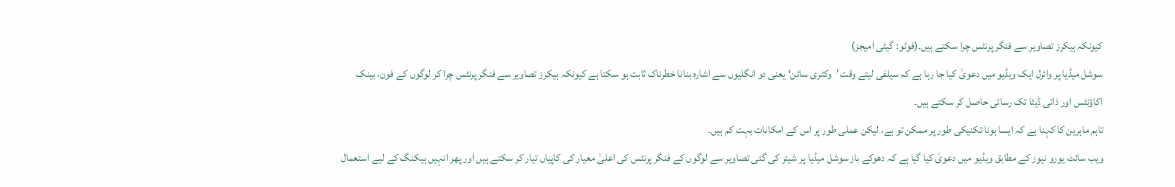کیونکہ ہیکرز تصاویر سے فنگر پرنٹس چرا سکتے ہیں۔(فوٹو: گیٹی امیجز)
سوشل میڈیا پر وائرل ایک ویڈیو میں دعویٰ کیا جا رہا ہے کہ سیلفی لیتے وقت ’وکٹری سائن‘ یعنی دو انگلیوں سے اشارہ بنانا خطرناک ثابت ہو سکتا ہے کیونکہ ہیکرز تصاویر سے فنگر پرنٹس چرا کر لوگوں کے فون، بینک اکاؤنٹس اور ذاتی ڈیٹا تک رسائی حاصل کر سکتے ہیں۔
تاہم ماہرین کا کہنا ہے کہ ایسا ہونا تکنیکی طور پر ممکن تو ہے، لیکن عملی طور پر اس کے امکانات بہت کم ہیں۔
ویب سائٹ یورو نیوز کے مطابق ویڈیو میں دعویٰ کیا گیا ہے کہ دھوکے باز سوشل میڈیا پر شیئر کی گئی تصاویر سے لوگوں کے فنگر پرنٹس کی اعلیٰ معیار کی کاپیاں تیار کر سکتے ہیں اور پھر انہیں ہیکنگ کے لیے استعمال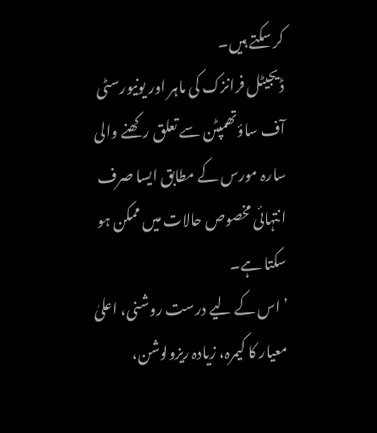کر سکتے ہیں۔
ڈیجیٹل فرانزک کی ماہر اور یونیورسٹی آف ساؤتھمپٹن سے تعلق رکھنے والی سارہ مورس کے مطابق ایسا صرف انتہائی مخصوص حالات میں ممکن ہو سکتا ہے۔
’اس کے لیے درست روشنی، اعلیٰ معیار کا کیمرہ، زیادہ ریزولوشن،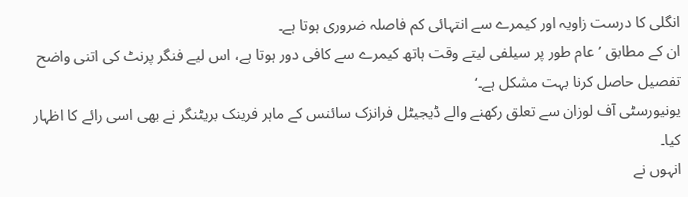انگلی کا درست زاویہ اور کیمرے سے انتہائی کم فاصلہ ضروری ہوتا ہے۔
ان کے مطابق ’عام طور پر سیلفی لیتے وقت ہاتھ کیمرے سے کافی دور ہوتا ہے، اس لیے فنگر پرنٹ کی اتنی واضح تفصیل حاصل کرنا بہت مشکل ہے۔‘
یونیورسٹی آف لوزان سے تعلق رکھنے والے ڈیجیٹل فرانزک سائنس کے ماہر فرینک بریٹنگر نے بھی اسی رائے کا اظہار کیا۔
انہوں نے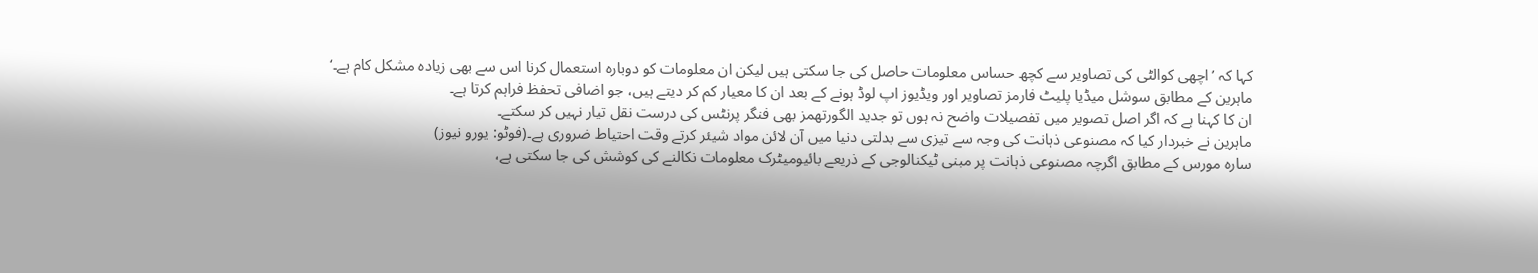کہا کہ ’اچھی کوالٹی کی تصاویر سے کچھ حساس معلومات حاصل کی جا سکتی ہیں لیکن ان معلومات کو دوبارہ استعمال کرنا اس سے بھی زیادہ مشکل کام ہے۔‘
ماہرین کے مطابق سوشل میڈیا پلیٹ فارمز تصاویر اور ویڈیوز اپ لوڈ ہونے کے بعد ان کا معیار کم کر دیتے ہیں، جو اضافی تحفظ فراہم کرتا ہے۔
ان کا کہنا ہے کہ اگر اصل تصویر میں تفصیلات واضح نہ ہوں تو جدید الگورتھمز بھی فنگر پرنٹس کی درست نقل تیار نہیں کر سکتے۔
ماہرین نے خبردار کیا کہ مصنوعی ذہانت کی وجہ سے تیزی سے بدلتی دنیا میں آن لائن مواد شیئر کرتے وقت احتیاط ضروری ہے۔(فوٹو: یورو نیوز)
سارہ مورس کے مطابق اگرچہ مصنوعی ذہانت پر مبنی ٹیکنالوجی کے ذریعے بائیومیٹرک معلومات نکالنے کی کوشش کی جا سکتی ہے،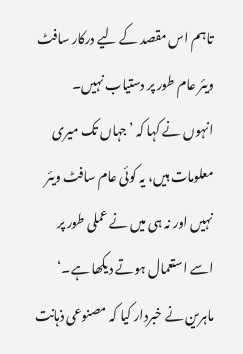تاہم اس مقصد کے لیے درکار سافٹ ویئر عام طور پر دستیاب نہیں۔
انہوں نے کہا کہ ’جہاں تک میری معلومات ہیں، یہ کوئی عام سافٹ ویئر نہیں اور نہ ہی میں نے عملی طور پر اسے استعمال ہوتے دیکھا ہے۔‘
ماہرین نے خبردار کیا کہ مصنوعی ذہانت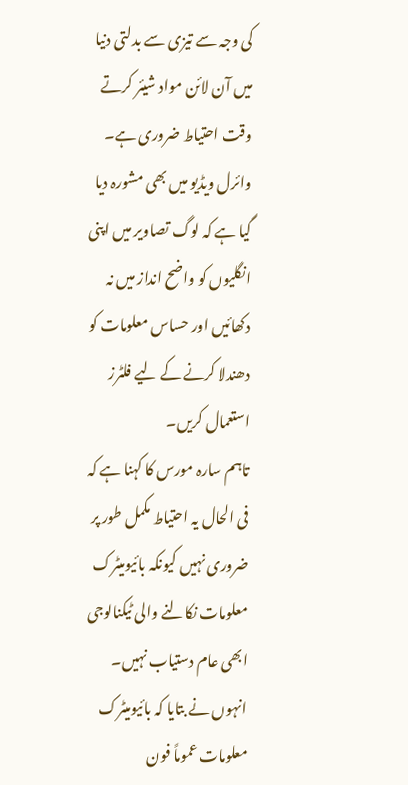کی وجہ سے تیزی سے بدلتی دنیا میں آن لائن مواد شیئر کرتے وقت احتیاط ضروری ہے۔
وائرل ویڈیو میں بھی مشورہ دیا گیا ہے کہ لوگ تصاویر میں اپنی انگلیوں کو واضح انداز میں نہ دکھائیں اور حساس معلومات کو دھندلا کرنے کے لیے فلٹرز استعمال کریں۔
تاہم سارہ مورس کا کہنا ہے کہ فی الحال یہ احتیاط مکمل طور پر ضروری نہیں کیونکہ بائیومیٹرک معلومات نکالنے والی ٹیکنالوجی ابھی عام دستیاب نہیں۔
انہوں نے بتایا کہ بائیومیٹرک معلومات عموماً فون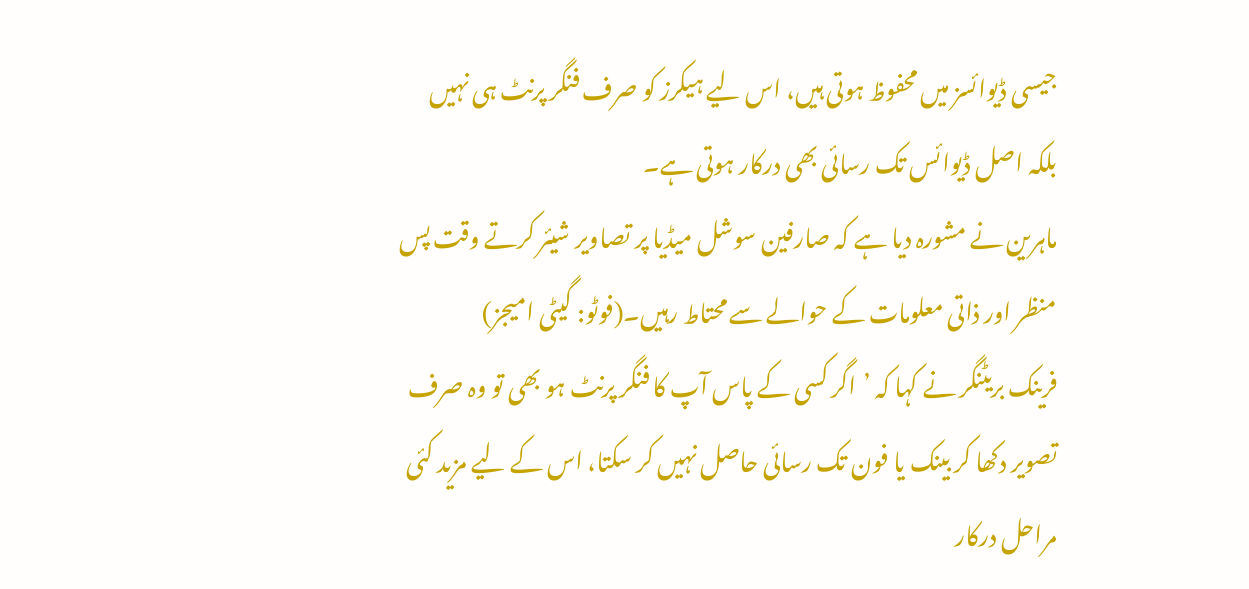جیسی ڈیوائسز میں محفوظ ہوتی ہیں، اس لیے ہیکرز کو صرف فنگر پرنٹ ہی نہیں بلکہ اصل ڈیوائس تک رسائی بھی درکار ہوتی ہے۔
ماہرین نے مشورہ دیا ہے کہ صارفین سوشل میڈیا پر تصاویر شیئر کرتے وقت پس منظر اور ذاتی معلومات کے حوالے سے محتاط رہیں۔(فوٹو: گیٹی امیجز)
فرینک بریٹنگر نے کہا کہ ’اگر کسی کے پاس آپ کا فنگر پرنٹ ہو بھی تو وہ صرف تصویر دکھا کر بینک یا فون تک رسائی حاصل نہیں کر سکتا، اس کے لیے مزید کئی مراحل درکار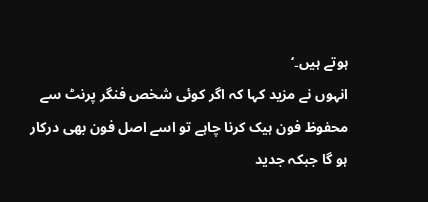ہوتے ہیں۔‘
انہوں نے مزید کہا کہ اگر کوئی شخص فنگر پرنٹ سے محفوظ فون ہیک کرنا چاہے تو اسے اصل فون بھی درکار ہو گا جبکہ جدید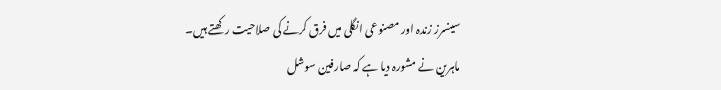سینسرز زندہ اور مصنوعی انگلی میں فرق کرنے کی صلاحیت رکھتے ہیں۔
ماہرین نے مشورہ دیا ہے کہ صارفین سوشل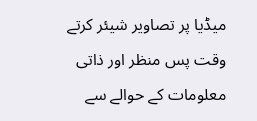میڈیا پر تصاویر شیئر کرتے وقت پس منظر اور ذاتی معلومات کے حوالے سے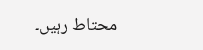محتاط رہیں۔